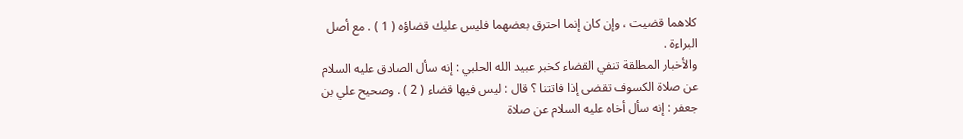كلاهما قضيت ، وإن كان إنما احترق بعضهما فليس عليك قضاؤه ( 1 ) . مع أصل
البراءة .
والأخبار المطلقة تنفي القضاء كخبر عبيد الله الحلبي : إنه سأل الصادق عليه السلام
عن صلاة الكسوف تقضى إذا فاتتنا ؟ قال : ليس فيها قضاء ( 2 ) . وصحيح علي بن
جعفر : إنه سأل أخاه عليه السلام عن صلاة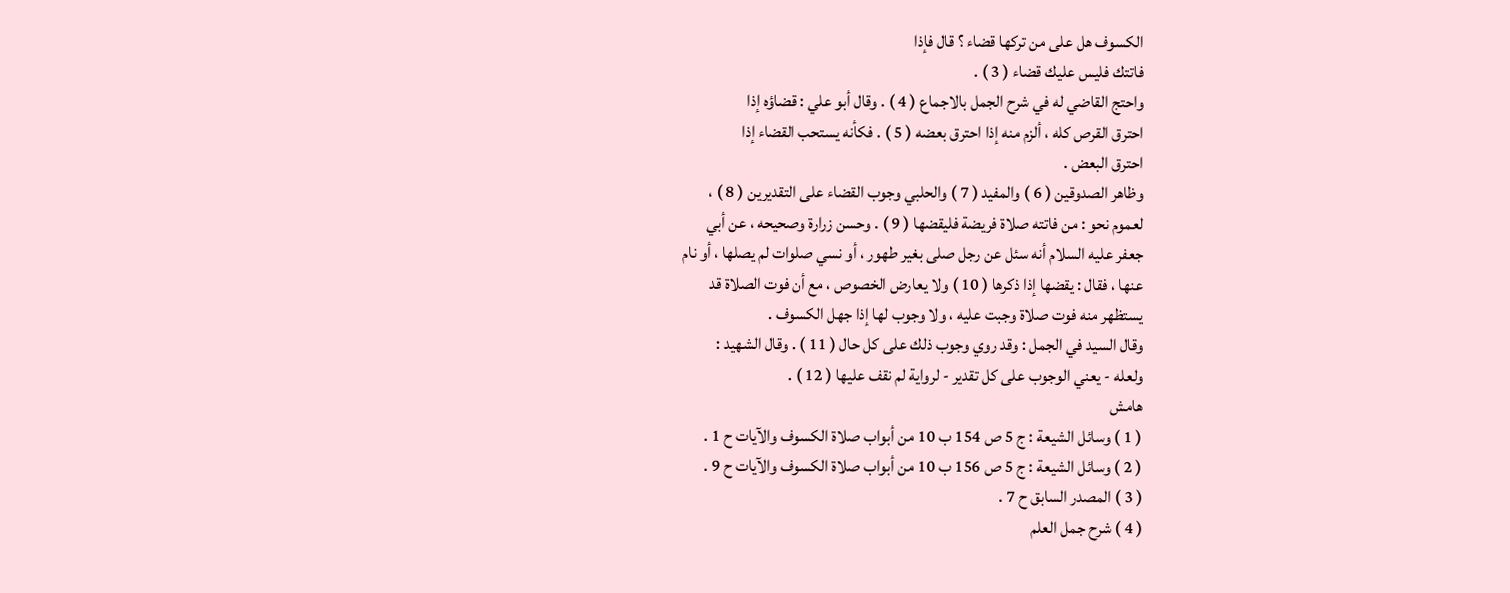الكسوف هل على من تركها قضاء ؟ قال فإذا
فاتتك فليس عليك قضاء ( 3 ) .
واحتج القاضي له في شرح الجمل بالاجماع ( 4 ) . وقال أبو علي : قضاؤه إذا
احترق القرص كله ، ألزم منه إذا احترق بعضه ( 5 ) . فكأنه يستحب القضاء إذا
احترق البعض .
وظاهر الصدوقين ( 6 ) والمفيد ( 7 ) والحلبي وجوب القضاء على التقديرين ( 8 ) ،
لعموم نحو : من فاتته صلاة فريضة فليقضها ( 9 ) . وحسن زرارة وصحيحه ، عن أبي
جعفر عليه السلام أنه سئل عن رجل صلى بغير طهور ، أو نسي صلوات لم يصلها ، أو نام
عنها ، فقال : يقضها إذا ذكرها ( 10 ) ولا يعارض الخصوص ، مع أن فوت الصلاة قد
يستظهر منه فوت صلاة وجبت عليه ، ولا وجوب لها إذا جهل الكسوف .
وقال السيد في الجمل : وقد روي وجوب ذلك على كل حال ( 11 ) . وقال الشهيد :
ولعله - يعني الوجوب على كل تقدير - لرواية لم نقف عليها ( 12 ) .
هامش
( 1 ) وسائل الشيعة : ج 5 ص 154 ب 10 من أبواب صلاة الكسوف والآيات ح 1 .
( 2 ) وسائل الشيعة : ج 5 ص 156 ب 10 من أبواب صلاة الكسوف والآيات ح 9 .
( 3 ) المصدر السابق ح 7 .
( 4 ) شرح جمل العلم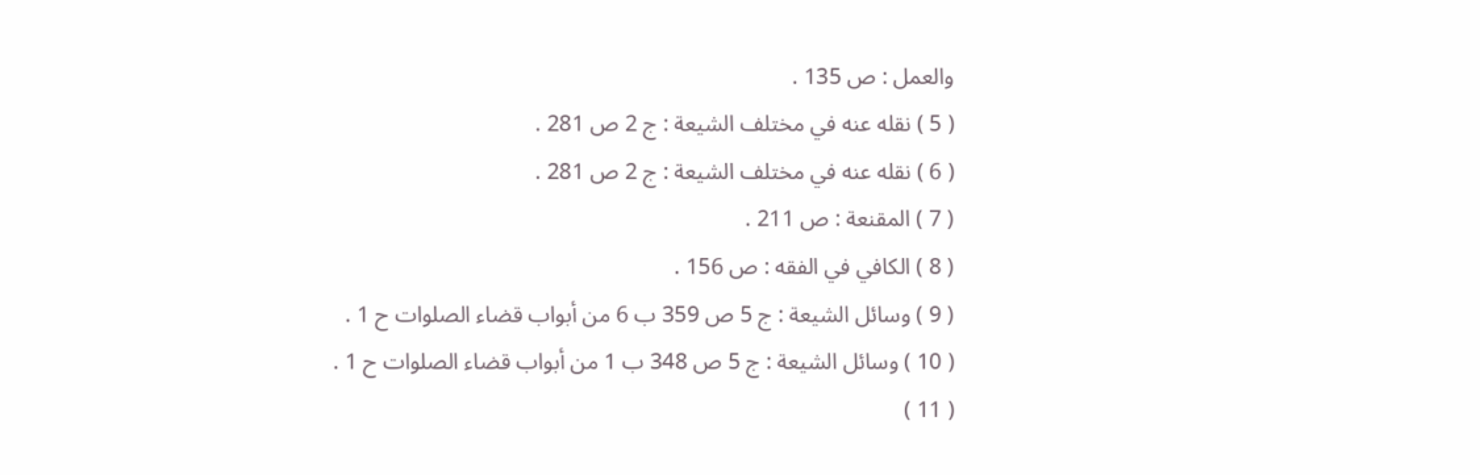والعمل : ص 135 .
( 5 ) نقله عنه في مختلف الشيعة : ج 2 ص 281 .
( 6 ) نقله عنه في مختلف الشيعة : ج 2 ص 281 .
( 7 ) المقنعة : ص 211 .
( 8 ) الكافي في الفقه : ص 156 .
( 9 ) وسائل الشيعة : ج 5 ص 359 ب 6 من أبواب قضاء الصلوات ح 1 .
( 10 ) وسائل الشيعة : ج 5 ص 348 ب 1 من أبواب قضاء الصلوات ح 1 .
( 11 )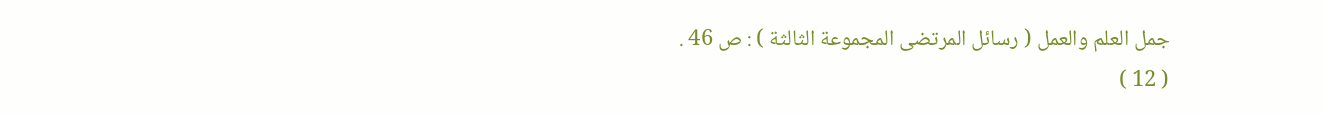جمل العلم والعمل ( رسائل المرتضى المجموعة الثالثة ) : ص 46 .
( 12 )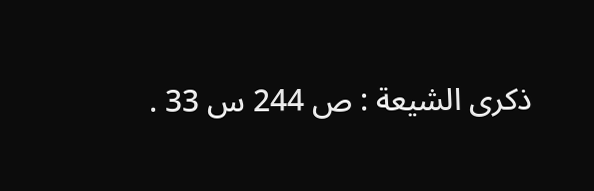ذكرى الشيعة : ص 244 س 33 .